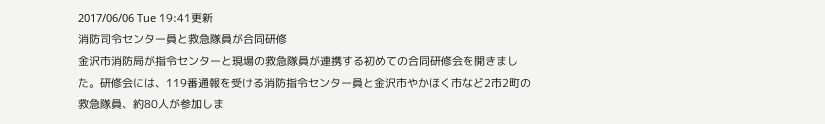2017/06/06 Tue 19:41更新
消防司令センター員と救急隊員が合同研修
金沢市消防局が指令センターと現場の救急隊員が連携する初めての合同研修会を開きました。研修会には、119番通報を受ける消防指令センター員と金沢市やかほく市など2市2町の救急隊員、約80人が参加しま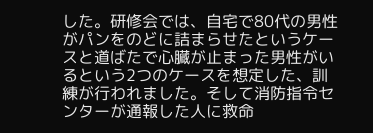した。研修会では、自宅で80代の男性がパンをのどに詰まらせたというケースと道ばたで心臓が止まった男性がいるという2つのケースを想定した、訓練が行われました。そして消防指令センターが通報した人に救命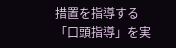措置を指導する「口頭指導」を実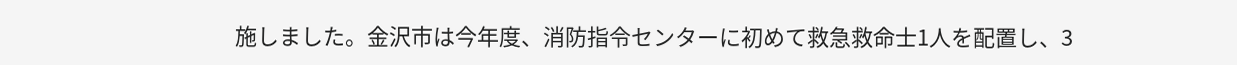施しました。金沢市は今年度、消防指令センターに初めて救急救命士1人を配置し、3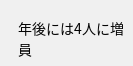年後には4人に増員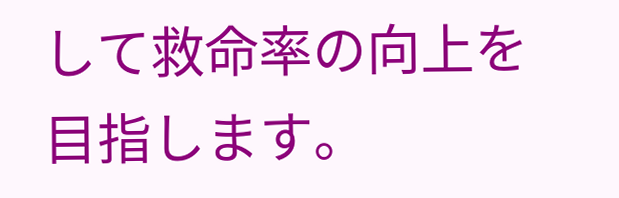して救命率の向上を目指します。